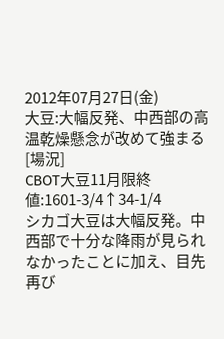2012年07月27日(金)
大豆:大幅反発、中西部の高温乾燥懸念が改めて強まる
[場況]
CBOT大豆11月限終値:1601-3/4↑34-1/4
シカゴ大豆は大幅反発。中西部で十分な降雨が見られなかったことに加え、目先再び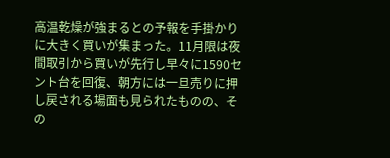高温乾燥が強まるとの予報を手掛かりに大きく買いが集まった。11月限は夜間取引から買いが先行し早々に1590セント台を回復、朝方には一旦売りに押し戻される場面も見られたものの、その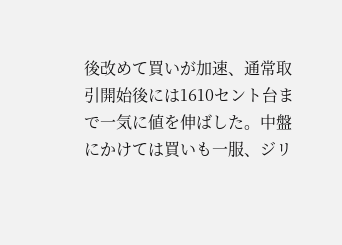後改めて買いが加速、通常取引開始後には1610セント台まで一気に値を伸ばした。中盤にかけては買いも一服、ジリ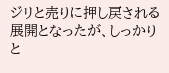ジリと売りに押し戻される展開となったが、しっかりと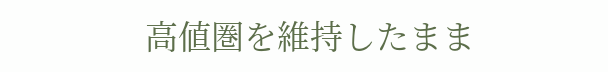高値圏を維持したまま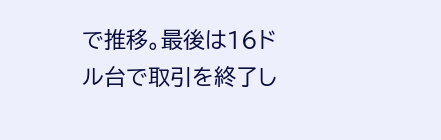で推移。最後は16ドル台で取引を終了し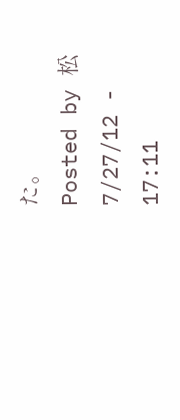た。
Posted by 松 7/27/12 - 17:11